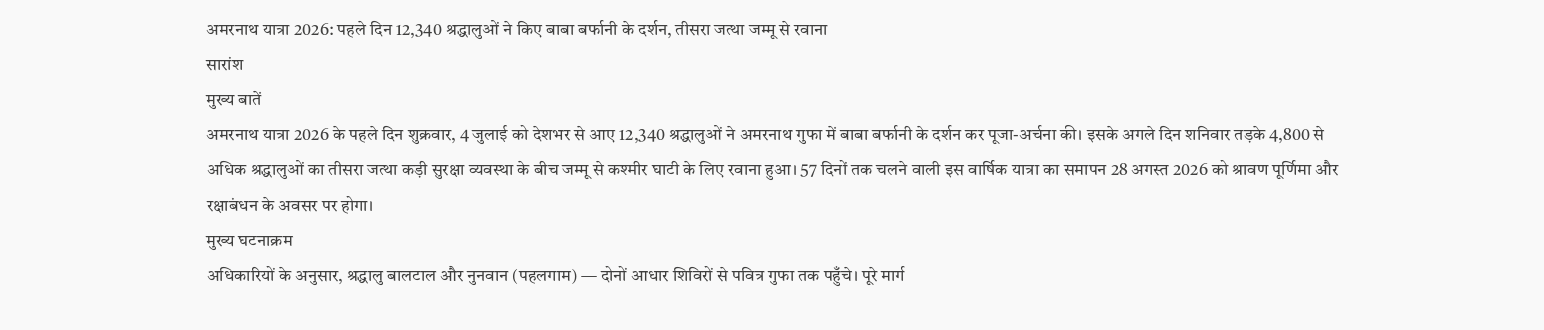अमरनाथ यात्रा 2026: पहले दिन 12,340 श्रद्धालुओं ने किए बाबा बर्फानी के दर्शन, तीसरा जत्था जम्मू से रवाना
सारांश
मुख्य बातें
अमरनाथ यात्रा 2026 के पहले दिन शुक्रवार, 4 जुलाई को देशभर से आए 12,340 श्रद्धालुओं ने अमरनाथ गुफा में बाबा बर्फानी के दर्शन कर पूजा-अर्चना की। इसके अगले दिन शनिवार तड़के 4,800 से अधिक श्रद्धालुओं का तीसरा जत्था कड़ी सुरक्षा व्यवस्था के बीच जम्मू से कश्मीर घाटी के लिए रवाना हुआ। 57 दिनों तक चलने वाली इस वार्षिक यात्रा का समापन 28 अगस्त 2026 को श्रावण पूर्णिमा और रक्षाबंधन के अवसर पर होगा।
मुख्य घटनाक्रम
अधिकारियों के अनुसार, श्रद्धालु बालटाल और नुनवान (पहलगाम) — दोनों आधार शिविरों से पवित्र गुफा तक पहुँचे। पूरे मार्ग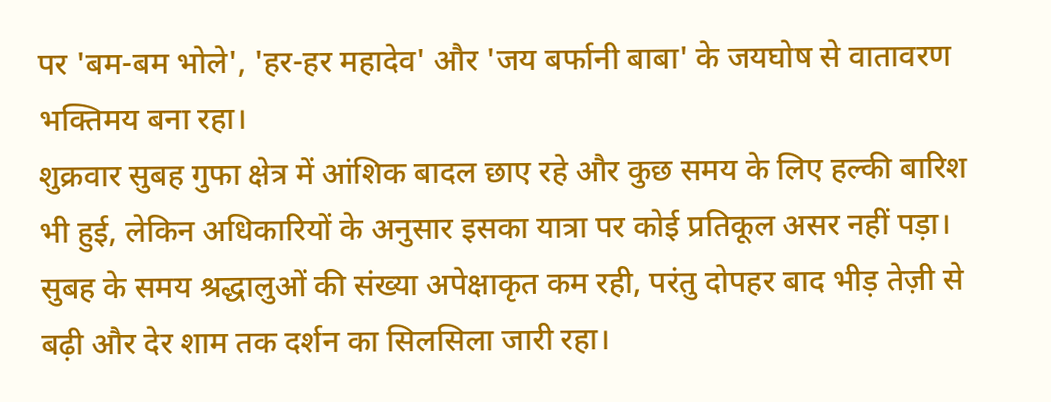पर 'बम-बम भोले', 'हर-हर महादेव' और 'जय बर्फानी बाबा' के जयघोष से वातावरण भक्तिमय बना रहा।
शुक्रवार सुबह गुफा क्षेत्र में आंशिक बादल छाए रहे और कुछ समय के लिए हल्की बारिश भी हुई, लेकिन अधिकारियों के अनुसार इसका यात्रा पर कोई प्रतिकूल असर नहीं पड़ा। सुबह के समय श्रद्धालुओं की संख्या अपेक्षाकृत कम रही, परंतु दोपहर बाद भीड़ तेज़ी से बढ़ी और देर शाम तक दर्शन का सिलसिला जारी रहा।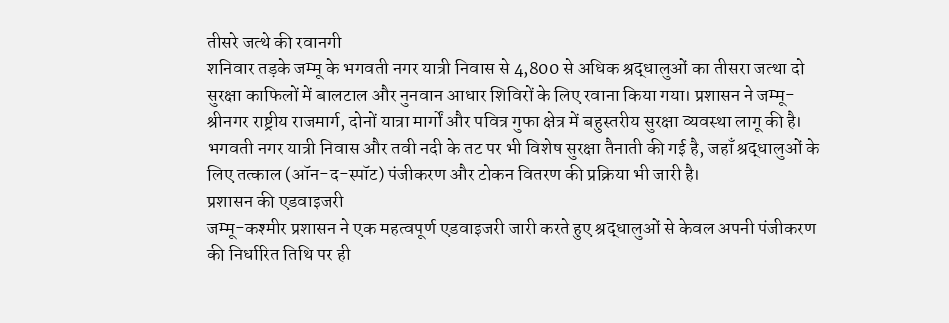तीसरे जत्थे की रवानगी
शनिवार तड़के जम्मू के भगवती नगर यात्री निवास से 4,800 से अधिक श्रद्धालुओं का तीसरा जत्था दो सुरक्षा काफिलों में बालटाल और नुनवान आधार शिविरों के लिए रवाना किया गया। प्रशासन ने जम्मू-श्रीनगर राष्ट्रीय राजमार्ग, दोनों यात्रा मार्गों और पवित्र गुफा क्षेत्र में बहुस्तरीय सुरक्षा व्यवस्था लागू की है।
भगवती नगर यात्री निवास और तवी नदी के तट पर भी विशेष सुरक्षा तैनाती की गई है, जहाँ श्रद्धालुओं के लिए तत्काल (ऑन-द-स्पॉट) पंजीकरण और टोकन वितरण की प्रक्रिया भी जारी है।
प्रशासन की एडवाइजरी
जम्मू-कश्मीर प्रशासन ने एक महत्वपूर्ण एडवाइजरी जारी करते हुए श्रद्धालुओं से केवल अपनी पंजीकरण की निर्धारित तिथि पर ही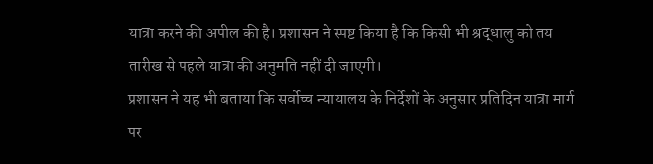यात्रा करने की अपील की है। प्रशासन ने स्पष्ट किया है कि किसी भी श्रद्धालु को तय तारीख से पहले यात्रा की अनुमति नहीं दी जाएगी।
प्रशासन ने यह भी बताया कि सर्वोच्च न्यायालय के निर्देशों के अनुसार प्रतिदिन यात्रा मार्ग पर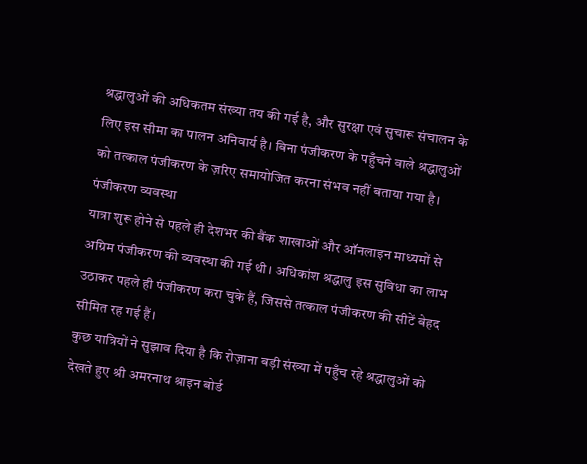श्रद्धालुओं की अधिकतम संख्या तय की गई है, और सुरक्षा एवं सुचारू संचालन के लिए इस सीमा का पालन अनिवार्य है। बिना पंजीकरण के पहुँचने वाले श्रद्धालुओं को तत्काल पंजीकरण के ज़रिए समायोजित करना संभव नहीं बताया गया है।
पंजीकरण व्यवस्था
यात्रा शुरू होने से पहले ही देशभर की बैंक शाखाओं और ऑनलाइन माध्यमों से अग्रिम पंजीकरण की व्यवस्था की गई थी। अधिकांश श्रद्धालु इस सुविधा का लाभ उठाकर पहले ही पंजीकरण करा चुके हैं, जिससे तत्काल पंजीकरण की सीटें बेहद सीमित रह गई हैं।
कुछ यात्रियों ने सुझाव दिया है कि रोज़ाना बड़ी संख्या में पहुँच रहे श्रद्धालुओं को देखते हुए श्री अमरनाथ श्राइन बोर्ड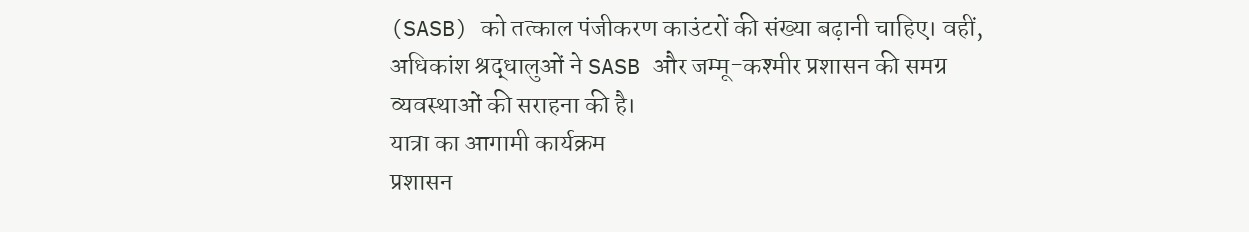(SASB) को तत्काल पंजीकरण काउंटरों की संख्या बढ़ानी चाहिए। वहीं, अधिकांश श्रद्धालुओं ने SASB और जम्मू-कश्मीर प्रशासन की समग्र व्यवस्थाओं की सराहना की है।
यात्रा का आगामी कार्यक्रम
प्रशासन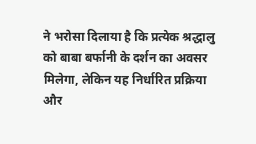ने भरोसा दिलाया है कि प्रत्येक श्रद्धालु को बाबा बर्फानी के दर्शन का अवसर मिलेगा, लेकिन यह निर्धारित प्रक्रिया और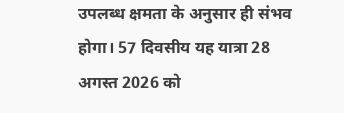उपलब्ध क्षमता के अनुसार ही संभव होगा। 57 दिवसीय यह यात्रा 28 अगस्त 2026 को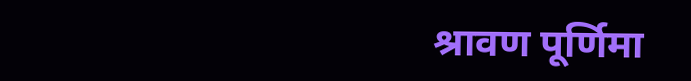श्रावण पूर्णिमा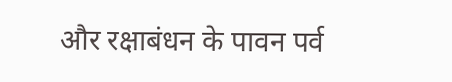और रक्षाबंधन के पावन पर्व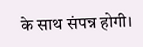के साथ संपन्न होगी।